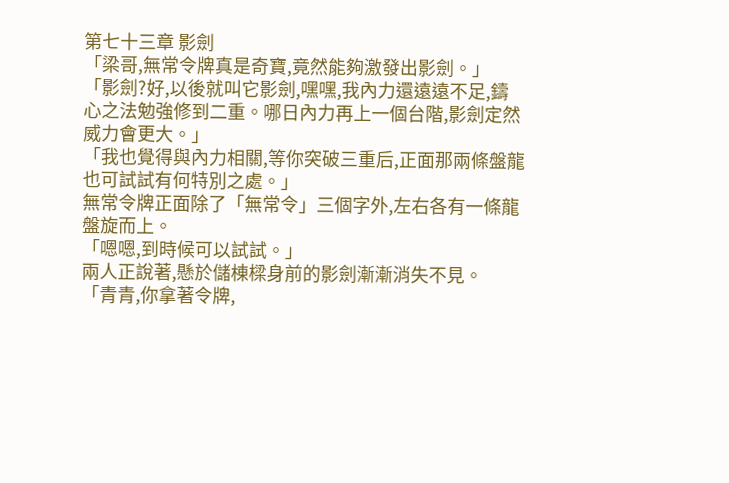第七十三章 影劍
「梁哥,無常令牌真是奇寶,竟然能夠激發出影劍。」
「影劍?好,以後就叫它影劍,嘿嘿,我內力還遠遠不足,鑄心之法勉強修到二重。哪日內力再上一個台階,影劍定然威力會更大。」
「我也覺得與內力相關,等你突破三重后,正面那兩條盤龍也可試試有何特別之處。」
無常令牌正面除了「無常令」三個字外,左右各有一條龍盤旋而上。
「嗯嗯,到時候可以試試。」
兩人正說著,懸於儲棟樑身前的影劍漸漸消失不見。
「青青,你拿著令牌,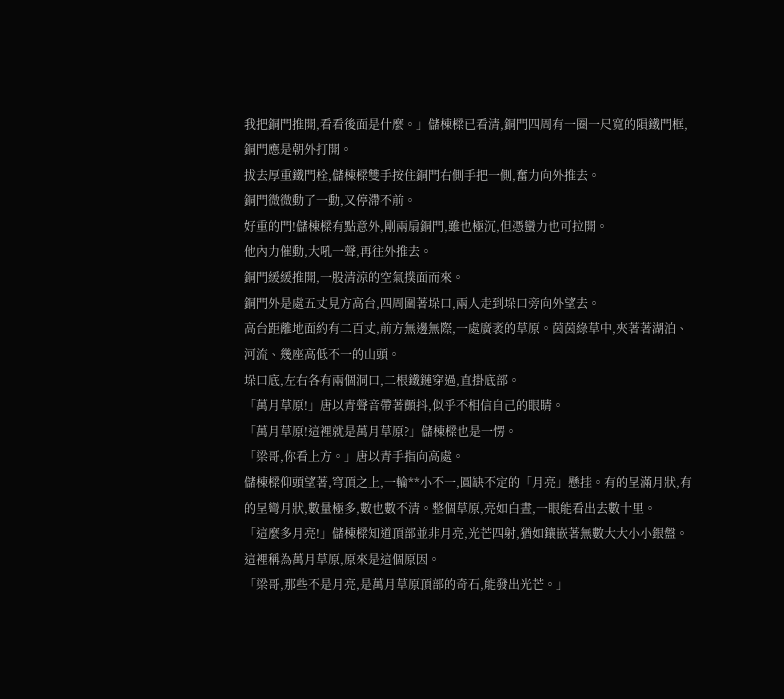我把銅門推開,看看後面是什麼。」儲棟樑已看清,銅門四周有一圈一尺寬的隕鐵門框,銅門應是朝外打開。
拔去厚重鐵門栓,儲棟樑雙手按住銅門右側手把一側,奮力向外推去。
銅門微微動了一動,又停滯不前。
好重的門!儲棟樑有點意外,剛兩扇銅門,雖也極沉,但憑蠻力也可拉開。
他內力催動,大吼一聲,再往外推去。
銅門緩緩推開,一股清涼的空氣撲面而來。
銅門外是處五丈見方高台,四周圍著垛口,兩人走到垛口旁向外望去。
高台距離地面約有二百丈,前方無邊無際,一處廣袤的草原。茵茵綠草中,夾著著湖泊、河流、幾座高低不一的山頭。
垛口底,左右各有兩個洞口,二根鐵鏈穿過,直掛底部。
「萬月草原!」唐以青聲音帶著顫抖,似乎不相信自己的眼睛。
「萬月草原!這裡就是萬月草原?」儲棟樑也是一愣。
「梁哥,你看上方。」唐以青手指向高處。
儲棟樑仰頭望著,穹頂之上,一輪**小不一,圓缺不定的「月亮」懸挂。有的呈滿月狀,有的呈彎月狀,數量極多,數也數不清。整個草原,亮如白晝,一眼能看出去數十里。
「這麼多月亮!」儲棟樑知道頂部並非月亮,光芒四射,猶如鑲嵌著無數大大小小銀盤。這裡稱為萬月草原,原來是這個原因。
「梁哥,那些不是月亮,是萬月草原頂部的奇石,能發出光芒。」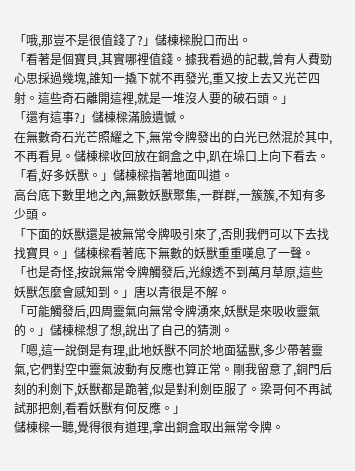「哦,那豈不是很值錢了?」儲棟樑脫口而出。
「看著是個寶貝,其實哪裡值錢。據我看過的記載,曾有人費勁心思採過幾塊,誰知一撬下就不再發光,重又按上去又光芒四射。這些奇石離開這裡,就是一堆沒人要的破石頭。」
「還有這事?」儲棟樑滿臉遺憾。
在無數奇石光芒照耀之下,無常令牌發出的白光已然混於其中,不再看見。儲棟樑收回放在銅盒之中,趴在垛口上向下看去。
「看,好多妖獸。」儲棟樑指著地面叫道。
高台底下數里地之內,無數妖獸聚集,一群群,一簇簇,不知有多少頭。
「下面的妖獸還是被無常令牌吸引來了,否則我們可以下去找找寶貝。」儲棟樑看著底下無數的妖獸重重嘆息了一聲。
「也是奇怪,按說無常令牌觸發后,光線透不到萬月草原,這些妖獸怎麼會感知到。」唐以青很是不解。
「可能觸發后,四周靈氣向無常令牌湧來,妖獸是來吸收靈氣的。」儲棟樑想了想,說出了自己的猜測。
「嗯,這一說倒是有理,此地妖獸不同於地面猛獸,多少帶著靈氣,它們對空中靈氣波動有反應也算正常。剛我留意了,銅門后刻的利劍下,妖獸都是跪著,似是對利劍臣服了。梁哥何不再試試那把劍,看看妖獸有何反應。」
儲棟樑一聽,覺得很有道理,拿出銅盒取出無常令牌。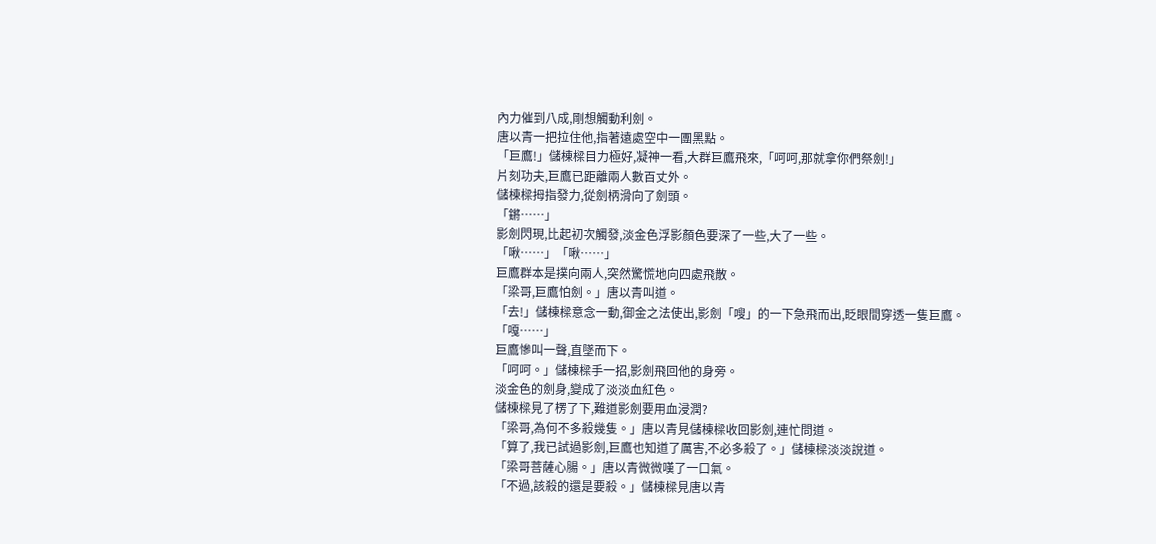內力催到八成,剛想觸動利劍。
唐以青一把拉住他,指著遠處空中一團黑點。
「巨鷹!」儲棟樑目力極好,凝神一看,大群巨鷹飛來,「呵呵,那就拿你們祭劍!」
片刻功夫,巨鷹已距離兩人數百丈外。
儲棟樑拇指發力,從劍柄滑向了劍頭。
「鏘……」
影劍閃現,比起初次觸發,淡金色浮影顏色要深了一些,大了一些。
「啾……」「啾……」
巨鷹群本是撲向兩人,突然驚慌地向四處飛散。
「梁哥,巨鷹怕劍。」唐以青叫道。
「去!」儲棟樑意念一動,御金之法使出,影劍「嗖」的一下急飛而出,眨眼間穿透一隻巨鷹。
「嘎……」
巨鷹慘叫一聲,直墜而下。
「呵呵。」儲棟樑手一招,影劍飛回他的身旁。
淡金色的劍身,變成了淡淡血紅色。
儲棟樑見了楞了下,難道影劍要用血浸潤?
「梁哥,為何不多殺幾隻。」唐以青見儲棟樑收回影劍,連忙問道。
「算了,我已試過影劍,巨鷹也知道了厲害,不必多殺了。」儲棟樑淡淡說道。
「梁哥菩薩心腸。」唐以青微微嘆了一口氣。
「不過,該殺的還是要殺。」儲棟樑見唐以青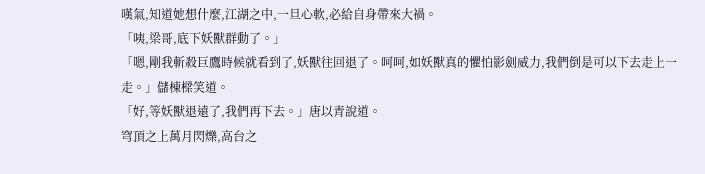嘆氣,知道她想什麼,江湖之中,一旦心軟,必給自身帶來大禍。
「咦,梁哥,底下妖獸群動了。」
「嗯,剛我斬殺巨鷹時候就看到了,妖獸往回退了。呵呵,如妖獸真的懼怕影劍威力,我們倒是可以下去走上一走。」儲棟樑笑道。
「好,等妖獸退遠了,我們再下去。」唐以青說道。
穹頂之上萬月閃爍,高台之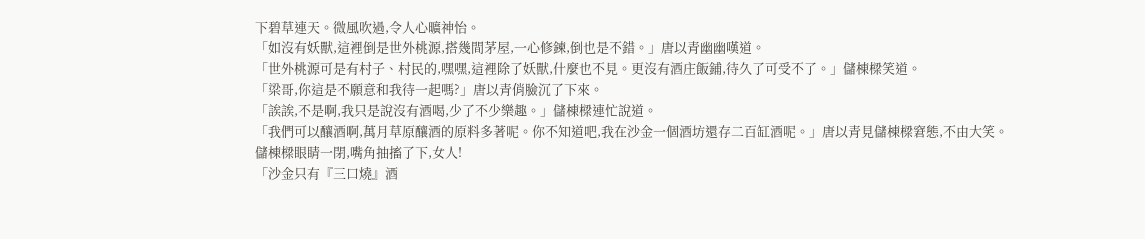下碧草連天。微風吹過,令人心曠神怡。
「如沒有妖獸,這裡倒是世外桃源,搭幾間茅屋,一心修鍊,倒也是不錯。」唐以青幽幽嘆道。
「世外桃源可是有村子、村民的,嘿嘿,這裡除了妖獸,什麼也不見。更沒有酒庄飯鋪,待久了可受不了。」儲棟樑笑道。
「梁哥,你這是不願意和我待一起嗎?」唐以青俏臉沉了下來。
「誒誒,不是啊,我只是說沒有酒喝,少了不少樂趣。」儲棟樑連忙說道。
「我們可以釀酒啊,萬月草原釀酒的原料多著呢。你不知道吧,我在沙金一個酒坊還存二百缸酒呢。」唐以青見儲棟樑窘態,不由大笑。
儲棟樑眼睛一閉,嘴角抽搐了下,女人!
「沙金只有『三口燒』酒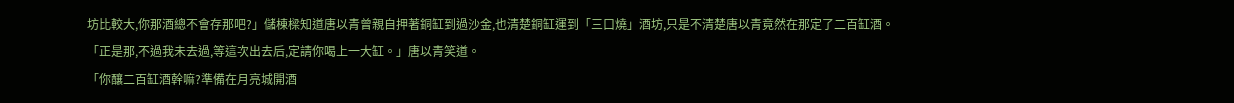坊比較大,你那酒總不會存那吧?」儲棟樑知道唐以青曾親自押著銅缸到過沙金,也清楚銅缸運到「三口燒」酒坊,只是不清楚唐以青竟然在那定了二百缸酒。
「正是那,不過我未去過,等這次出去后,定請你喝上一大缸。」唐以青笑道。
「你釀二百缸酒幹嘛?準備在月亮城開酒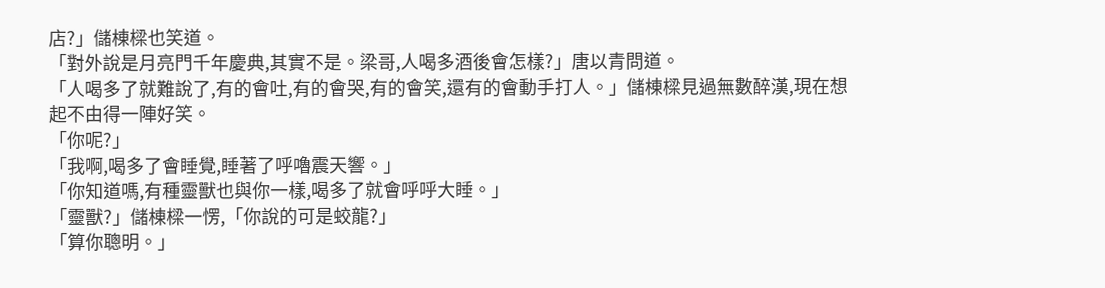店?」儲棟樑也笑道。
「對外說是月亮門千年慶典,其實不是。梁哥,人喝多酒後會怎樣?」唐以青問道。
「人喝多了就難說了,有的會吐,有的會哭,有的會笑,還有的會動手打人。」儲棟樑見過無數醉漢,現在想起不由得一陣好笑。
「你呢?」
「我啊,喝多了會睡覺,睡著了呼嚕震天響。」
「你知道嗎,有種靈獸也與你一樣,喝多了就會呼呼大睡。」
「靈獸?」儲棟樑一愣,「你說的可是蛟龍?」
「算你聰明。」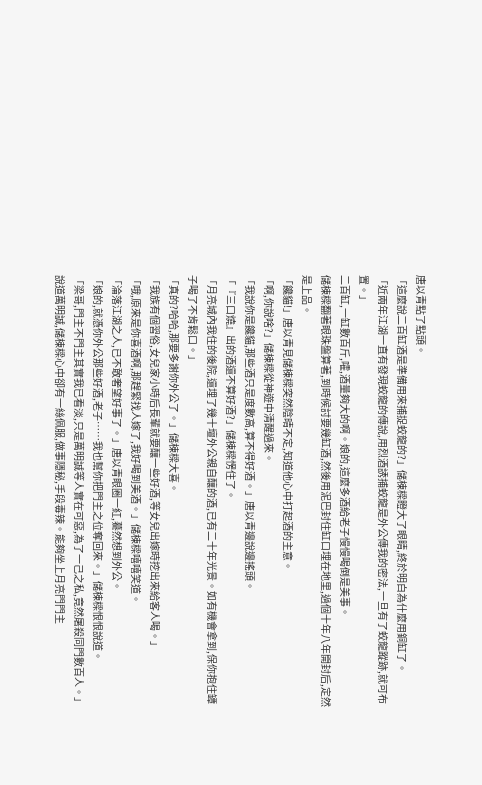唐以青點了點頭。
「這麼說二百缸酒是準備用來捕捉蛟龍的?」儲棟樑瞪大了眼睛,終於明白為什麼用銅缸了。
「近兩年江湖一直有發現蛟龍的傳說,用烈酒誘捕蛟龍是外公傳我的密法,一旦有了蛟龍蹤跡,就可布置。」
二百缸,一缸數百斤,嚯,酒量夠大的啊。娘的,這麼多酒給老子慢慢喝倒是美事。
儲棟樑翻著眼珠盤算著,到時候討要幾缸酒,然後用泥巴封住缸口埋在地里,過個十年八年開封后,定然是上品。
「饞貓!」唐以青見儲棟樑突然陰晴不定,知道他心中打起酒的主意。
「啊,你說啥?」儲棟樑從神遊中清醒過來。
「我說你是饞貓,那些酒只是度數高,算不得好酒。」唐以青邊說邊搖頭。
「『三口燒』出的酒還不算好酒?」儲棟樑愣住了。
「月亮城內我住的後院,還埋了幾十壇外公親自釀的酒,已有二十年光景。如有機會拿到,保你抱住罈子喝了不肯鬆口。」
「真的?哈哈,那要多謝你外公了。」儲棟樑大喜。
「我族有個習俗,女兒家小時后長輩就要釀一些好酒,等女兒出嫁時挖出來給客人喝。」
「哦,原來是你喜酒啊,那趕緊找人嫁了,我好喝到美酒。」儲棟樑嘻嘻笑道。
「淪落江湖之人,已不敢奢望好事了。」唐以青眼圈一紅,驀然想到外公。
「娘的,就憑你外公那些好酒,老子……我也幫你把門主之位奪回來。」儲棟樑恨恨說道。
「梁哥,門主不門主其實我已看淡,只是萬明誠等人實在可惡,為了一己之私,竟然屠殺同門數百人。」
說道萬明誠,儲棟樑心中卻有一絲佩服,做事隱秘,手段毒辣。能夠坐上月亮門門主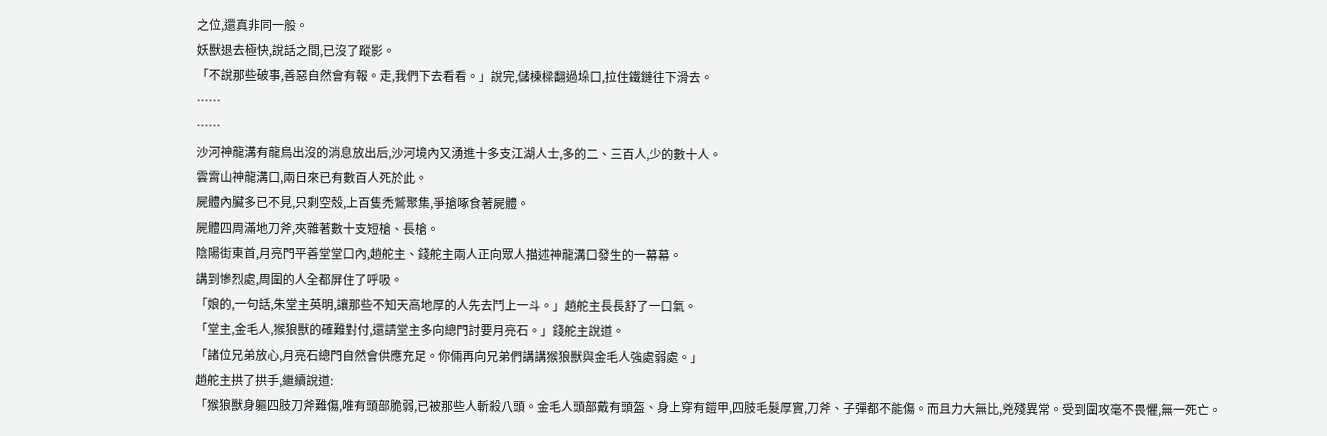之位,還真非同一般。
妖獸退去極快,說話之間,已沒了蹤影。
「不說那些破事,善惡自然會有報。走,我們下去看看。」說完,儲棟樑翻過垛口,拉住鐵鏈往下滑去。
……
……
沙河神龍溝有龍鳥出沒的消息放出后,沙河境內又湧進十多支江湖人士,多的二、三百人,少的數十人。
雲霄山神龍溝口,兩日來已有數百人死於此。
屍體內臟多已不見,只剩空殼,上百隻禿鷲聚集,爭搶啄食著屍體。
屍體四周滿地刀斧,夾雜著數十支短槍、長槍。
陰陽街東首,月亮門平善堂堂口內,趙舵主、錢舵主兩人正向眾人描述神龍溝口發生的一幕幕。
講到慘烈處,周圍的人全都屏住了呼吸。
「娘的,一句話,朱堂主英明,讓那些不知天高地厚的人先去鬥上一斗。」趙舵主長長舒了一口氣。
「堂主,金毛人,猴狼獸的確難對付,還請堂主多向總門討要月亮石。」錢舵主說道。
「諸位兄弟放心,月亮石總門自然會供應充足。你倆再向兄弟們講講猴狼獸與金毛人強處弱處。」
趙舵主拱了拱手,繼續說道:
「猴狼獸身軀四肢刀斧難傷,唯有頭部脆弱,已被那些人斬殺八頭。金毛人頭部戴有頭盔、身上穿有鎧甲,四肢毛髮厚實,刀斧、子彈都不能傷。而且力大無比,兇殘異常。受到圍攻毫不畏懼,無一死亡。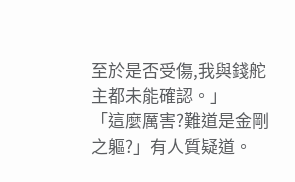至於是否受傷,我與錢舵主都未能確認。」
「這麼厲害?難道是金剛之軀?」有人質疑道。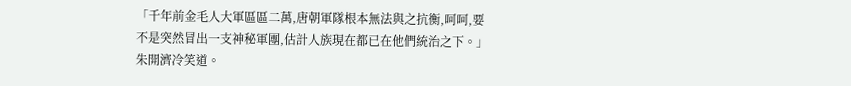「千年前金毛人大軍區區二萬,唐朝軍隊根本無法與之抗衡,呵呵,要不是突然冒出一支神秘軍團,估計人族現在都已在他們統治之下。」朱開濟冷笑道。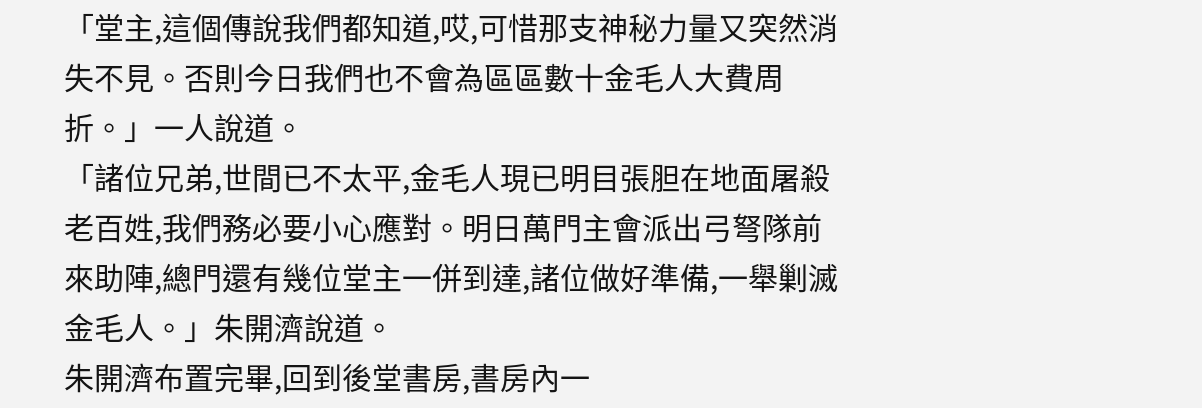「堂主,這個傳說我們都知道,哎,可惜那支神秘力量又突然消失不見。否則今日我們也不會為區區數十金毛人大費周折。」一人說道。
「諸位兄弟,世間已不太平,金毛人現已明目張胆在地面屠殺老百姓,我們務必要小心應對。明日萬門主會派出弓弩隊前來助陣,總門還有幾位堂主一併到達,諸位做好準備,一舉剿滅金毛人。」朱開濟說道。
朱開濟布置完畢,回到後堂書房,書房內一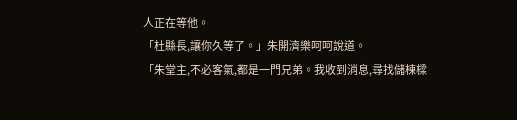人正在等他。
「杜縣長,讓你久等了。」朱開濟樂呵呵說道。
「朱堂主,不必客氣,都是一門兄弟。我收到消息,尋找儲棟樑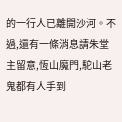的一行人已離開沙河。不過,還有一條消息請朱堂主留意,恆山魔門,駝山老鬼都有人手到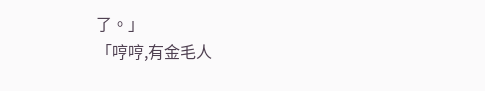了。」
「哼哼,有金毛人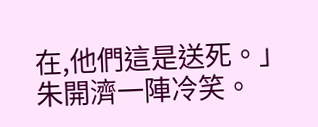在,他們這是送死。」朱開濟一陣冷笑。